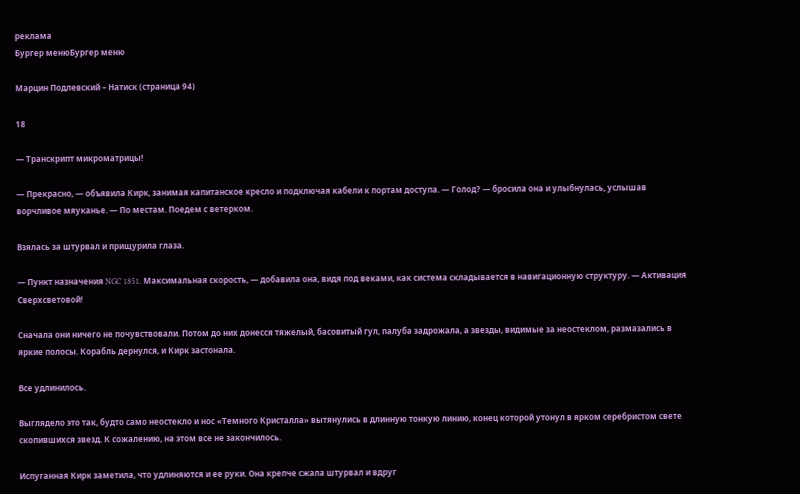реклама
Бургер менюБургер меню

Марцин Подлевский – Натиск (страница 94)

18

— Транскрипт микроматрицы!

— Прекрасно, — объявила Кирк, занимая капитанское кресло и подключая кабели к портам доступа. — Голод? — бросила она и улыбнулась, услышав ворчливое мяуканье. — По местам. Поедем с ветерком.

Взялась за штурвал и прищурила глаза.

— Пункт назначения NGC 1851. Максимальная скорость, — добавила она, видя под веками, как система складывается в навигационную структуру. — Активация Сверхсветовой!

Сначала они ничего не почувствовали. Потом до них донесся тяжелый, басовитый гул, палуба задрожала, а звезды, видимые за неостеклом, размазались в яркие полосы. Корабль дернулся, и Кирк застонала.

Все удлинилось.

Выглядело это так, будто само неостекло и нос «Темного Кристалла» вытянулись в длинную тонкую линию, конец которой утонул в ярком серебристом свете скопившихся звезд. К сожалению, на этом все не закончилось.

Испуганная Кирк заметила, что удлиняются и ее руки. Она крепче сжала штурвал и вдруг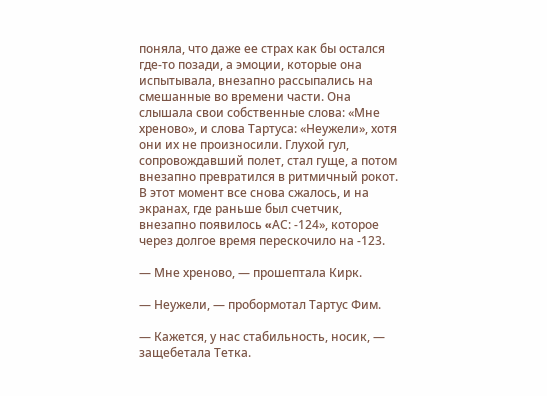поняла, что даже ее страх как бы остался где-то позади, а эмоции, которые она испытывала, внезапно рассыпались на смешанные во времени части. Она слышала свои собственные слова: «Мне хреново», и слова Тартуса: «Неужели», хотя они их не произносили. Глухой гул, сопровождавший полет, стал гуще, а потом внезапно превратился в ритмичный рокот. В этот момент все снова сжалось, и на экранах, где раньше был счетчик, внезапно появилось «AС: -124», которое через долгое время перескочило на -123.

— Мне хреново, — прошептала Кирк.

— Неужели, — пробормотал Тартус Фим.

— Кажется, у нас стабильность, носик, — защебетала Тетка.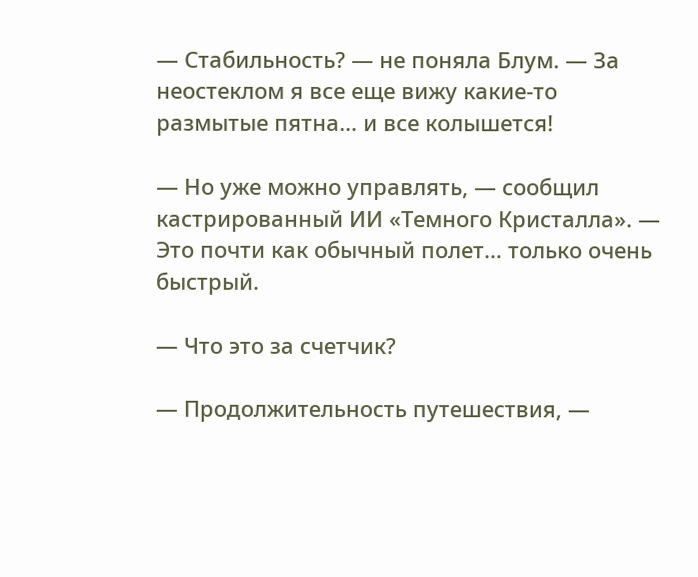— Стабильность? — не поняла Блум. — За неостеклом я все еще вижу какие-то размытые пятна… и все колышется!

— Но уже можно управлять, — сообщил кастрированный ИИ «Темного Кристалла». — Это почти как обычный полет… только очень быстрый.

— Что это за счетчик?

— Продолжительность путешествия, —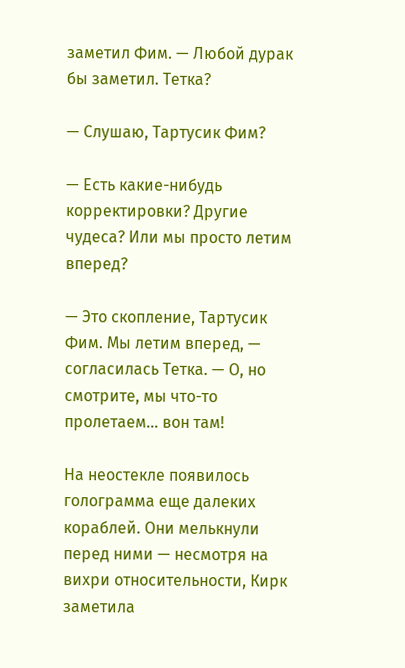заметил Фим. — Любой дурак бы заметил. Тетка?

— Слушаю, Тартусик Фим?

— Есть какие-нибудь корректировки? Другие чудеса? Или мы просто летим вперед?

— Это скопление, Тартусик Фим. Мы летим вперед, — согласилась Тетка. — О, но смотрите, мы что-то пролетаем… вон там!

На неостекле появилось голограмма еще далеких кораблей. Они мелькнули перед ними — несмотря на вихри относительности, Кирк заметила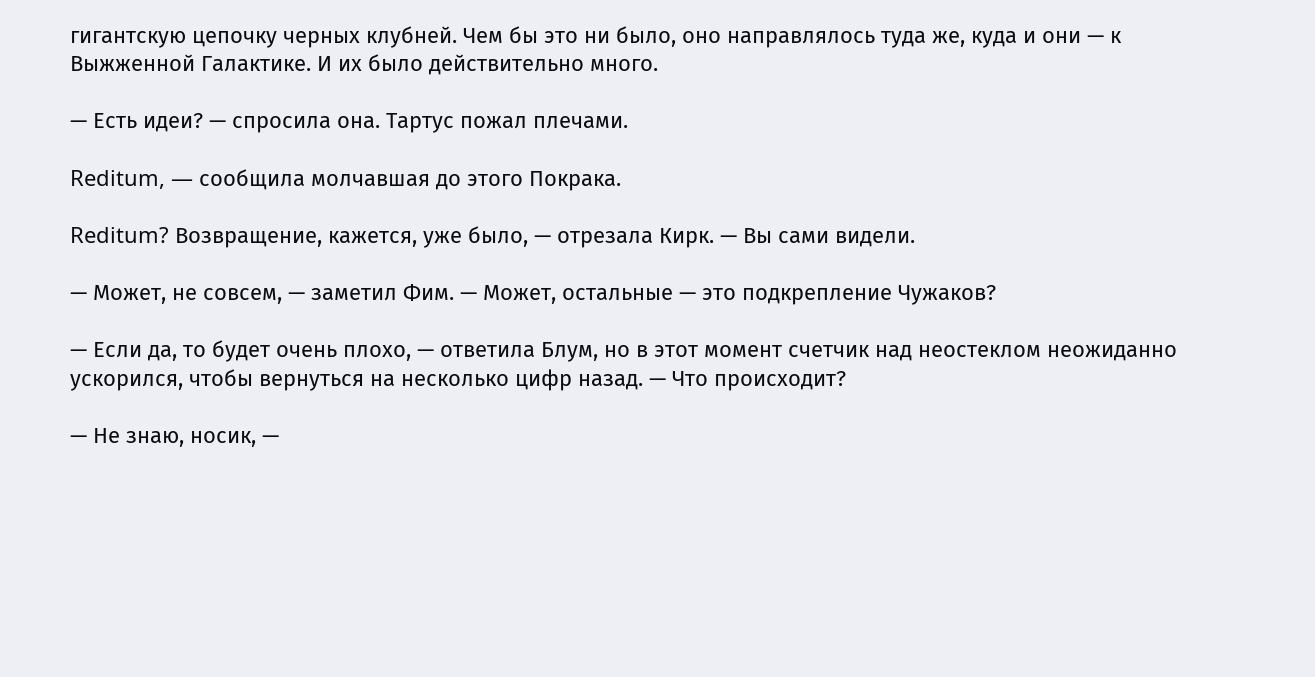гигантскую цепочку черных клубней. Чем бы это ни было, оно направлялось туда же, куда и они — к Выжженной Галактике. И их было действительно много.

— Есть идеи? — спросила она. Тартус пожал плечами.

Reditum, — сообщила молчавшая до этого Покрака.

Reditum? Возвращение, кажется, уже было, — отрезала Кирк. — Вы сами видели.

— Может, не совсем, — заметил Фим. — Может, остальные — это подкрепление Чужаков?

— Если да, то будет очень плохо, — ответила Блум, но в этот момент счетчик над неостеклом неожиданно ускорился, чтобы вернуться на несколько цифр назад. — Что происходит?

— Не знаю, носик, —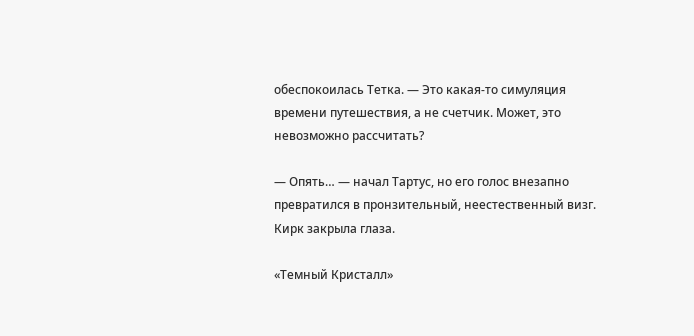обеспокоилась Тетка. — Это какая-то симуляция времени путешествия, а не счетчик. Может, это невозможно рассчитать?

— Опять… — начал Тартус, но его голос внезапно превратился в пронзительный, неестественный визг. Кирк закрыла глаза.

«Темный Кристалл»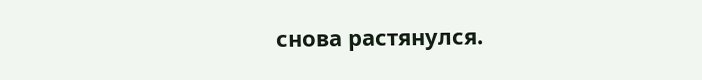снова растянулся.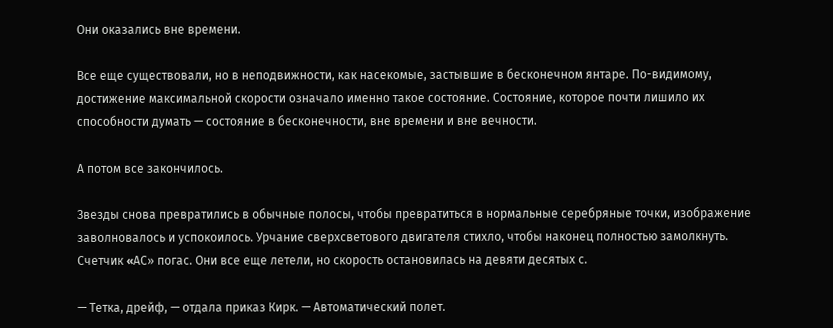Они оказались вне времени.

Все еще существовали, но в неподвижности, как насекомые, застывшие в бесконечном янтаре. По-видимому, достижение максимальной скорости означало именно такое состояние. Состояние, которое почти лишило их способности думать — состояние в бесконечности, вне времени и вне вечности.

А потом все закончилось.

Звезды снова превратились в обычные полосы, чтобы превратиться в нормальные серебряные точки, изображение заволновалось и успокоилось. Урчание сверхсветового двигателя стихло, чтобы наконец полностью замолкнуть. Счетчик «AС» погас. Они все еще летели, но скорость остановилась на девяти десятых с.

— Тетка, дрейф, — отдала приказ Кирк. — Автоматический полет.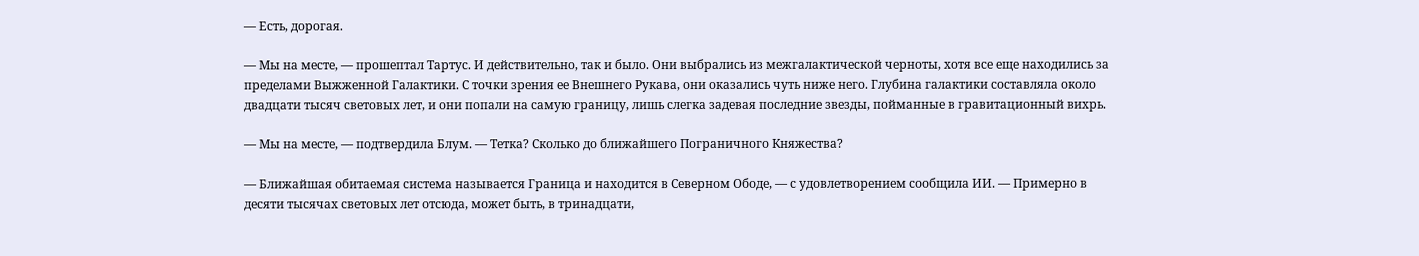— Есть, дорогая.

— Мы на месте, — прошептал Тартус. И действительно, так и было. Они выбрались из межгалактической черноты, хотя все еще находились за пределами Выжженной Галактики. С точки зрения ее Внешнего Рукава, они оказались чуть ниже него. Глубина галактики составляла около двадцати тысяч световых лет, и они попали на самую границу, лишь слегка задевая последние звезды, пойманные в гравитационный вихрь.

— Мы на месте, — подтвердила Блум. — Тетка? Сколько до ближайшего Пограничного Княжества?

— Ближайшая обитаемая система называется Граница и находится в Северном Ободе, — с удовлетворением сообщила ИИ. — Примерно в десяти тысячах световых лет отсюда, может быть, в тринадцати,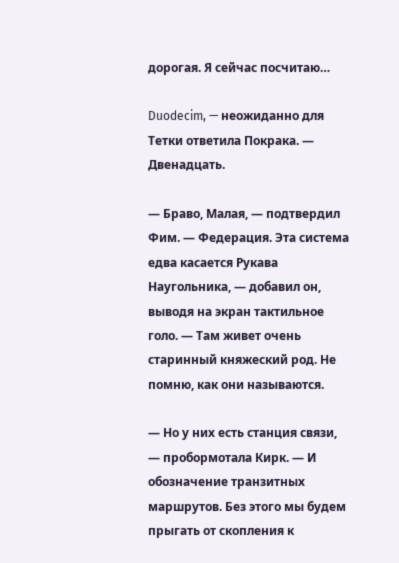дорогая. Я сейчас посчитаю…

Duodecim, — неожиданно для Тетки ответила Покрака. — Двенадцать.

— Браво, Малая, — подтвердил Фим. — Федерация. Эта система едва касается Рукава Наугольника, — добавил он, выводя на экран тактильное голо. — Там живет очень старинный княжеский род. Не помню, как они называются.

— Но у них есть станция связи, — пробормотала Кирк. — И обозначение транзитных маршрутов. Без этого мы будем прыгать от скопления к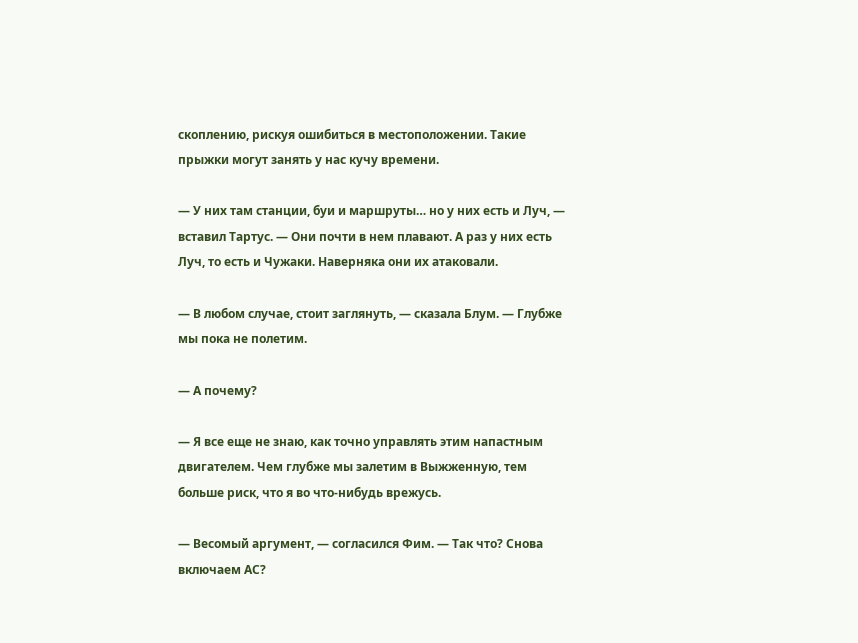скоплению, рискуя ошибиться в местоположении. Такие прыжки могут занять у нас кучу времени.

— У них там станции, буи и маршруты… но у них есть и Луч, — вставил Тартус. — Они почти в нем плавают. А раз у них есть Луч, то есть и Чужаки. Наверняка они их атаковали.

— В любом случае, стоит заглянуть, — сказала Блум. — Глубже мы пока не полетим.

— А почему?

— Я все еще не знаю, как точно управлять этим напастным двигателем. Чем глубже мы залетим в Выжженную, тем больше риск, что я во что-нибудь врежусь.

— Весомый аргумент, — согласился Фим. — Так что? Снова включаем АС?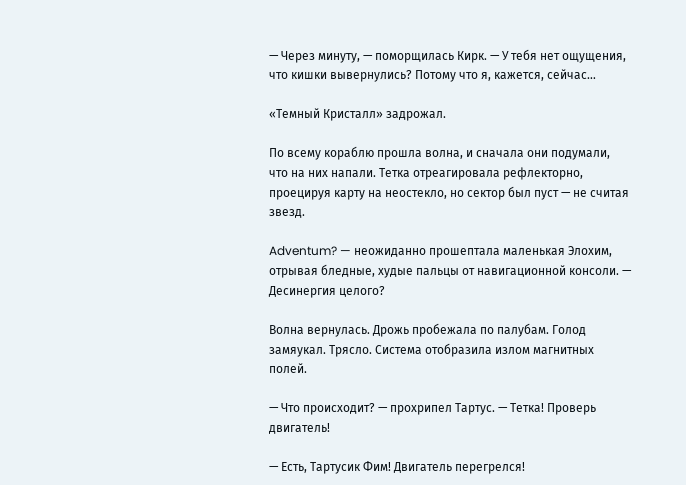— Через минуту, — поморщилась Кирк. — У тебя нет ощущения, что кишки вывернулись? Потому что я, кажется, сейчас…

«Темный Кристалл» задрожал.

По всему кораблю прошла волна, и сначала они подумали, что на них напали. Тетка отреагировала рефлекторно, проецируя карту на неостекло, но сектор был пуст — не считая звезд.

Adventum? — неожиданно прошептала маленькая Элохим, отрывая бледные, худые пальцы от навигационной консоли. — Десинергия целого?

Волна вернулась. Дрожь пробежала по палубам. Голод замяукал. Трясло. Система отобразила излом магнитных полей.

— Что происходит? — прохрипел Тартус. — Тетка! Проверь двигатель!

— Есть, Тартусик Фим! Двигатель перегрелся!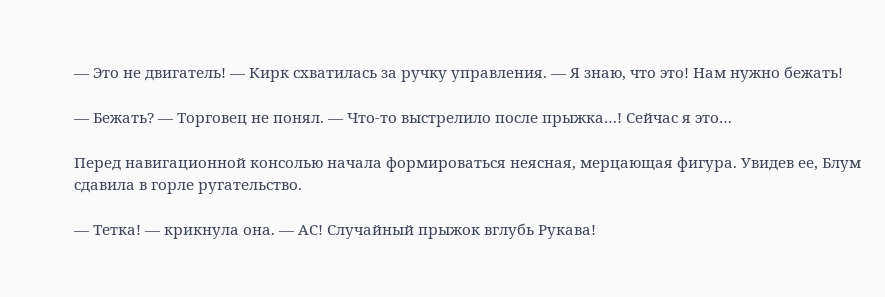— Это не двигатель! — Кирк схватилась за ручку управления. — Я знаю, что это! Нам нужно бежать!

— Бежать? — Торговец не понял. — Что-то выстрелило после прыжка…! Сейчас я это…

Перед навигационной консолью начала формироваться неясная, мерцающая фигура. Увидев ее, Блум сдавила в горле ругательство.

— Тетка! — крикнула она. — АС! Случайный прыжок вглубь Рукава!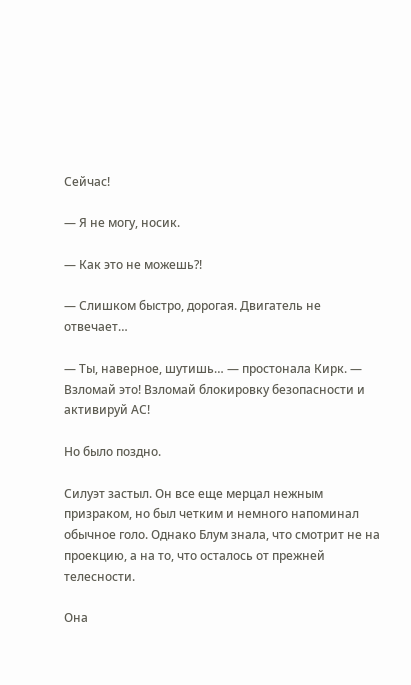Сейчас!

— Я не могу, носик.

— Как это не можешь?!

— Слишком быстро, дорогая. Двигатель не отвечает…

— Ты, наверное, шутишь… — простонала Кирк. — Взломай это! Взломай блокировку безопасности и активируй АС!

Но было поздно.

Силуэт застыл. Он все еще мерцал нежным призраком, но был четким и немного напоминал обычное голо. Однако Блум знала, что смотрит не на проекцию, а на то, что осталось от прежней телесности.

Она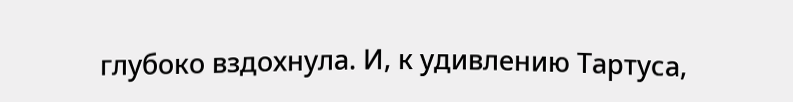глубоко вздохнула. И, к удивлению Тартуса,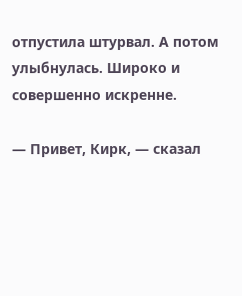отпустила штурвал. А потом улыбнулась. Широко и совершенно искренне.

— Привет, Кирк, — сказал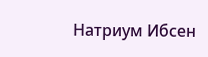Натриум Ибсен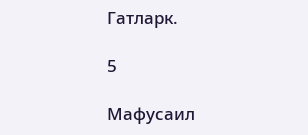Гатларк.

5

Мафусаил